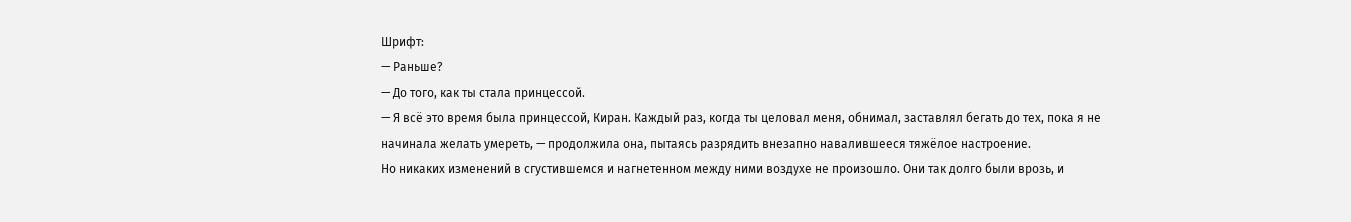Шрифт:
— Раньше?
— До того, как ты стала принцессой.
— Я всё это время была принцессой, Киран. Каждый раз, когда ты целовал меня, обнимал, заставлял бегать до тех, пока я не начинала желать умереть, — продолжила она, пытаясь разрядить внезапно навалившееся тяжёлое настроение.
Но никаких изменений в сгустившемся и нагнетенном между ними воздухе не произошло. Они так долго были врозь, и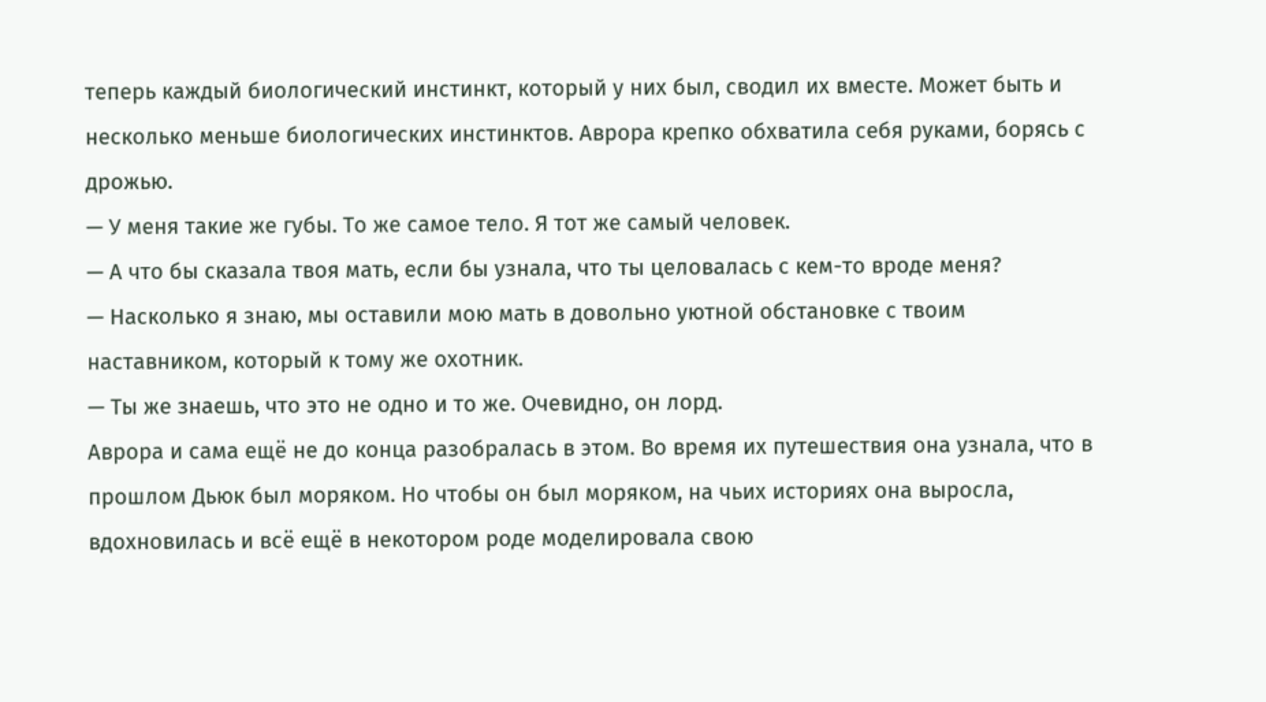теперь каждый биологический инстинкт, который у них был, сводил их вместе. Может быть и несколько меньше биологических инстинктов. Аврора крепко обхватила себя руками, борясь с дрожью.
— У меня такие же губы. То же самое тело. Я тот же самый человек.
— А что бы сказала твоя мать, если бы узнала, что ты целовалась с кем-то вроде меня?
— Насколько я знаю, мы оставили мою мать в довольно уютной обстановке с твоим наставником, который к тому же охотник.
— Ты же знаешь, что это не одно и то же. Очевидно, он лорд.
Аврора и сама ещё не до конца разобралась в этом. Во время их путешествия она узнала, что в прошлом Дьюк был моряком. Но чтобы он был моряком, на чьих историях она выросла, вдохновилась и всё ещё в некотором роде моделировала свою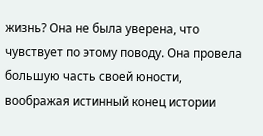жизнь? Она не была уверена, что чувствует по этому поводу. Она провела большую часть своей юности, воображая истинный конец истории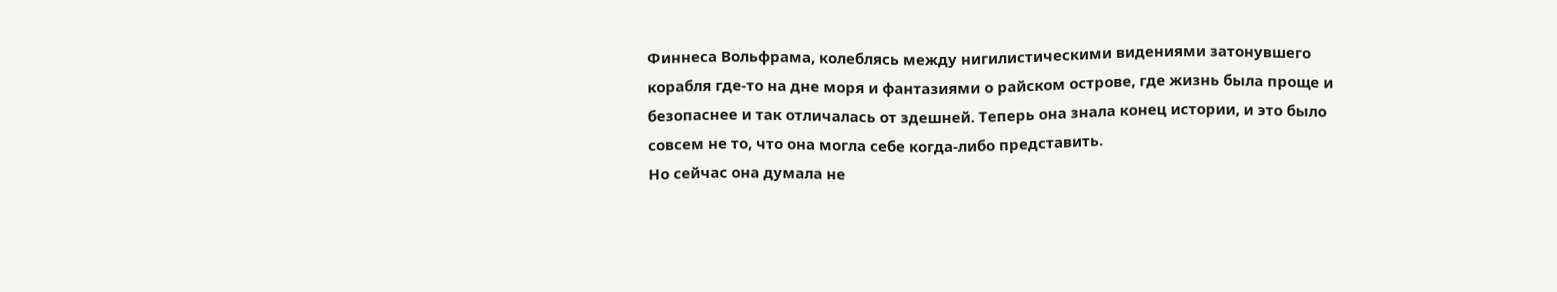Финнеса Вольфрама, колеблясь между нигилистическими видениями затонувшего корабля где-то на дне моря и фантазиями о райском острове, где жизнь была проще и безопаснее и так отличалась от здешней. Теперь она знала конец истории, и это было совсем не то, что она могла себе когда-либо представить.
Но сейчас она думала не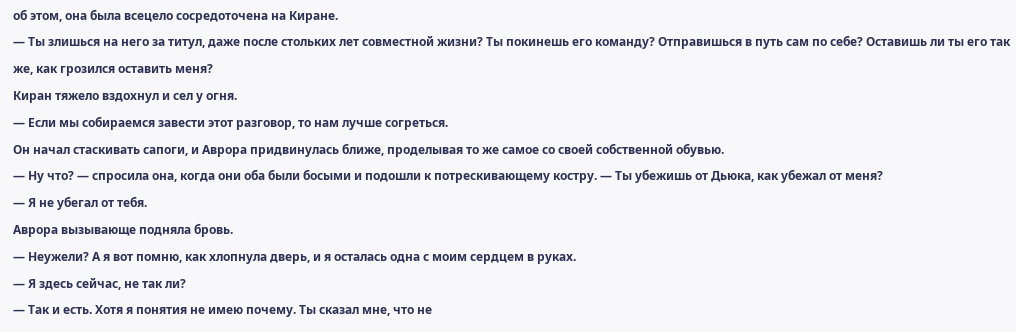об этом, она была всецело сосредоточена на Киране.
— Ты злишься на него за титул, даже после стольких лет совместной жизни? Ты покинешь его команду? Отправишься в путь сам по себе? Оставишь ли ты его так же, как грозился оставить меня?
Киран тяжело вздохнул и сел у огня.
— Если мы собираемся завести этот разговор, то нам лучше согреться.
Он начал стаскивать сапоги, и Аврора придвинулась ближе, проделывая то же самое со своей собственной обувью.
— Ну что? — спросила она, когда они оба были босыми и подошли к потрескивающему костру. — Ты убежишь от Дьюка, как убежал от меня?
— Я не убегал от тебя.
Аврора вызывающе подняла бровь.
— Неужели? А я вот помню, как хлопнула дверь, и я осталась одна с моим сердцем в руках.
— Я здесь сейчас, не так ли?
— Так и есть. Хотя я понятия не имею почему. Ты сказал мне, что не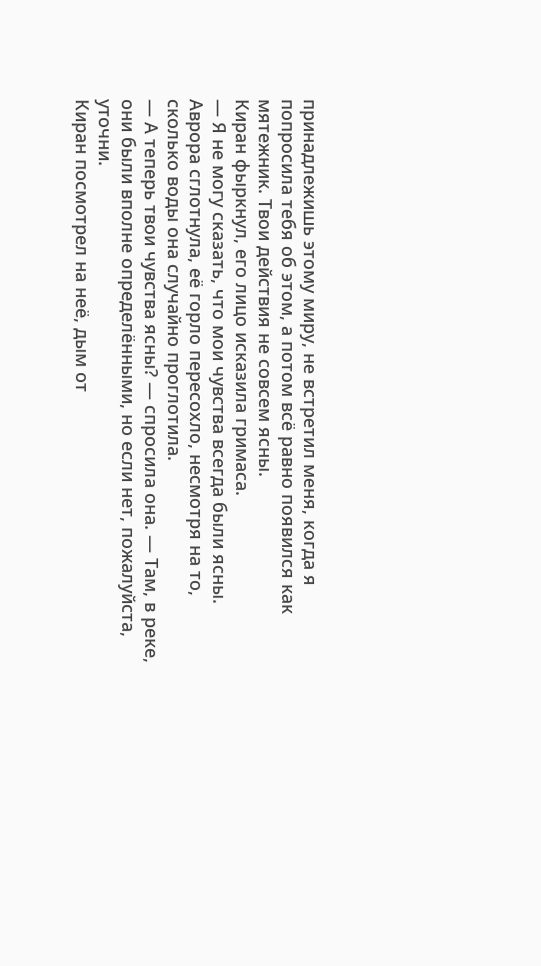принадлежишь этому миру, не встретил меня, когда я попросила тебя об этом, а потом всё равно появился как мятежник. Твои действия не совсем ясны.
Киран фыркнул, его лицо исказила гримаса.
— Я не могу сказать, что мои чувства всегда были ясны.
Аврора сглотнула, её горло пересохло, несмотря на то, сколько воды она случайно проглотила.
— А теперь твои чувства ясны? — спросила она. — Там, в реке, они были вполне определёнными, но если нет, пожалуйста, уточни.
Киран посмотрел на неё, дым от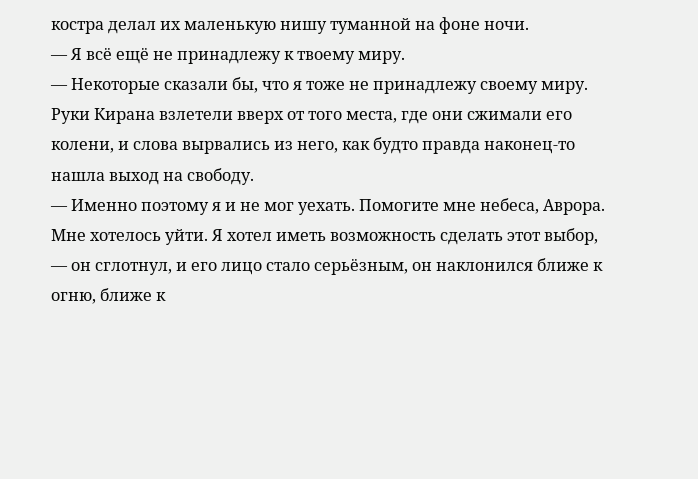костра делал их маленькую нишу туманной на фоне ночи.
— Я всё ещё не принадлежу к твоему миру.
— Некоторые сказали бы, что я тоже не принадлежу своему миру.
Руки Кирана взлетели вверх от того места, где они сжимали его колени, и слова вырвались из него, как будто правда наконец-то нашла выход на свободу.
— Именно поэтому я и не мог уехать. Помогите мне небеса, Аврора. Мне хотелось уйти. Я хотел иметь возможность сделать этот выбор, — он сглотнул, и его лицо стало серьёзным, он наклонился ближе к огню, ближе к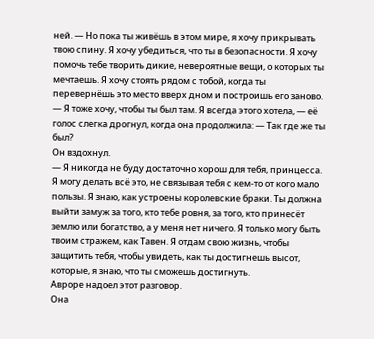ней. — Но пока ты живёшь в этом мире, я хочу прикрывать твою спину. Я хочу убедиться, что ты в безопасности. Я хочу помочь тебе творить дикие, невероятные вещи, о которых ты мечтаешь. Я хочу стоять рядом с тобой, когда ты перевернёшь это место вверх дном и построишь его заново.
— Я тоже хочу, чтобы ты был там. Я всегда этого хотела, — её голос слегка дрогнул, когда она продолжила: — Так где же ты был?
Он вздохнул.
— Я никогда не буду достаточно хорош для тебя, принцесса. Я могу делать всё это, не связывая тебя с кем-то от кого мало пользы. Я знаю, как устроены королевские браки. Ты должна выйти замуж за того, кто тебе ровня, за того, кто принесёт землю или богатство, а у меня нет ничего. Я только могу быть твоим стражем, как Тавен. Я отдам свою жизнь, чтобы защитить тебя, чтобы увидеть, как ты достигнешь высот, которые, я знаю, что ты сможешь достигнуть.
Авроре надоел этот разговор.
Она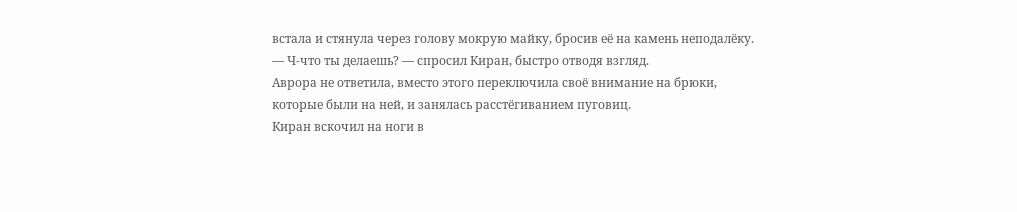встала и стянула через голову мокрую майку, бросив её на камень неподалёку.
— Ч-что ты делаешь? — спросил Киран, быстро отводя взгляд.
Аврора не ответила, вместо этого переключила своё внимание на брюки, которые были на ней, и занялась расстёгиванием пуговиц.
Киран вскочил на ноги в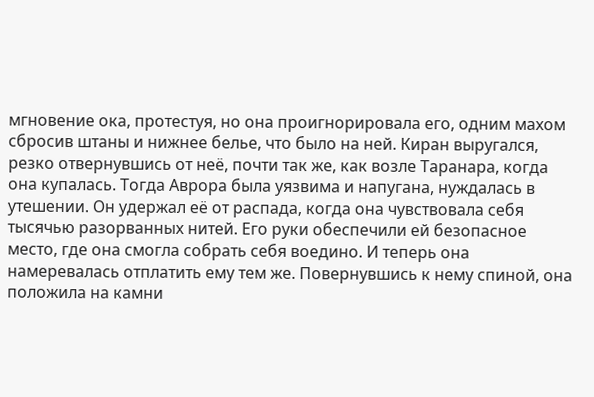мгновение ока, протестуя, но она проигнорировала его, одним махом сбросив штаны и нижнее белье, что было на ней. Киран выругался, резко отвернувшись от неё, почти так же, как возле Таранара, когда она купалась. Тогда Аврора была уязвима и напугана, нуждалась в утешении. Он удержал её от распада, когда она чувствовала себя тысячью разорванных нитей. Его руки обеспечили ей безопасное место, где она смогла собрать себя воедино. И теперь она намеревалась отплатить ему тем же. Повернувшись к нему спиной, она положила на камни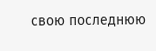свою последнюю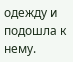одежду и подошла к нему.